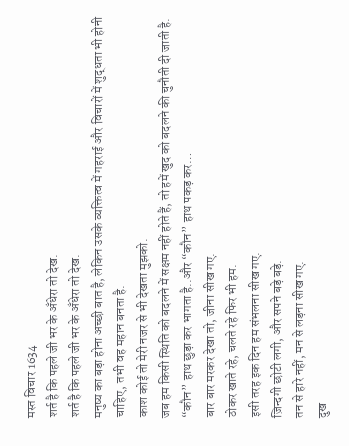मस्त विचार 1634
शर्त है कि पहले जी भर के अँधेरा तो देख.
शर्त है कि पहले जी भर के अँधेरा तो देख.
मनुष्य का बड़ा होना अच्छी बात है, लेकिन उसके व्यक्तित्व में गहराई और विचारों में शुद्धता भी होनी चाहिए, तभी वह महान बनता है.
काश कोई तो मेरी नजर से भी देखता मुझको.
जब हम किसी स्थिति को बदलने में सक्षम नहीं होते हैं, तो हमें खुद को बदलने की चुनौती दी जाती है.
“कौन” हाथ छुड़ा कर भागता है..और “कौन” हाथ पकड़ कर…
बार बार मरकर देखा तो, जीना सीख गए.
ठोकर खाते रहे, चलते रहे फिर भी हम.
इसी तरह इक दिन हम संभलना सीख गए.
ज़िन्दगी छोटी लगी, और सपने बड़े बड़े.
तन से हारे नहीं, मन से लड़ना सीख गए.
दुख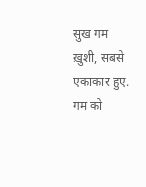सुख गम ख़ुशी, सबसे एकाकार हुए.
गम को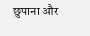छुपाना और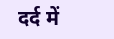दर्द में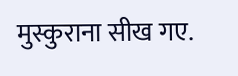मुस्कुराना सीख गए.